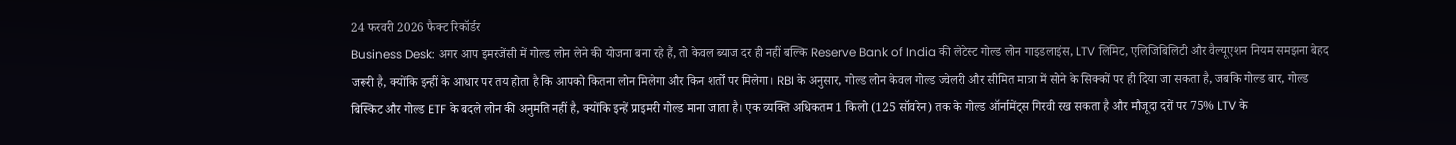24 फरवरी 2026 फैक्ट रिकॉर्डर
Business Desk: अगर आप इमरजेंसी में गोल्ड लोन लेने की योजना बना रहे हैं, तो केवल ब्याज दर ही नहीं बल्कि Reserve Bank of India की लेटेस्ट गोल्ड लोन गाइडलाइंस, LTV लिमिट, एलिजिबिलिटी और वैल्यूएशन नियम समझना बेहद जरूरी है, क्योंकि इन्हीं के आधार पर तय होता है कि आपको कितना लोन मिलेगा और किन शर्तों पर मिलेगा। RBI के अनुसार, गोल्ड लोन केवल गोल्ड ज्वेलरी और सीमित मात्रा में सोने के सिक्कों पर ही दिया जा सकता है, जबकि गोल्ड बार, गोल्ड बिस्किट और गोल्ड ETF के बदले लोन की अनुमति नहीं है, क्योंकि इन्हें प्राइमरी गोल्ड माना जाता है। एक व्यक्ति अधिकतम 1 किलो (125 सॉवरेन) तक के गोल्ड ऑर्नामेंट्स गिरवी रख सकता है और मौजूदा दरों पर 75% LTV के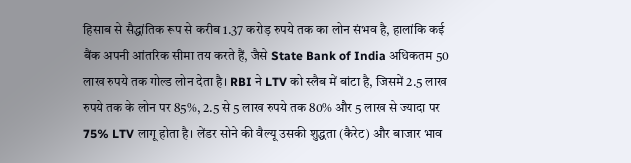हिसाब से सैद्धांतिक रूप से करीब 1.37 करोड़ रुपये तक का लोन संभव है, हालांकि कई बैंक अपनी आंतरिक सीमा तय करते हैं, जैसे State Bank of India अधिकतम 50 लाख रुपये तक गोल्ड लोन देता है। RBI ने LTV को स्लैब में बांटा है, जिसमें 2.5 लाख रुपये तक के लोन पर 85%, 2.5 से 5 लाख रुपये तक 80% और 5 लाख से ज्यादा पर 75% LTV लागू होता है। लेंडर सोने की वैल्यू उसकी शुद्धता (कैरेट) और बाजार भाव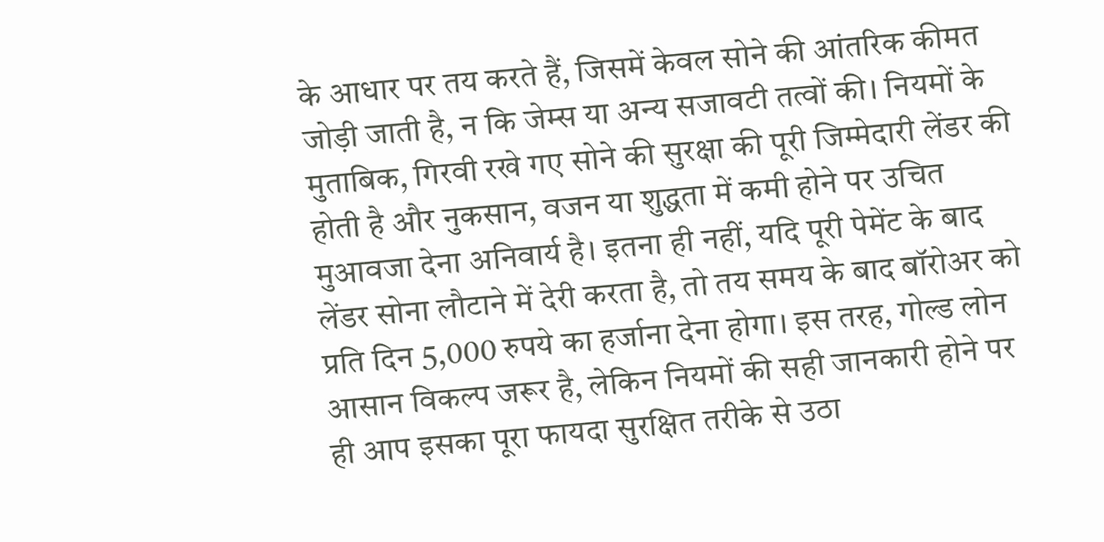के आधार पर तय करते हैं, जिसमें केवल सोने की आंतरिक कीमत जोड़ी जाती है, न कि जेम्स या अन्य सजावटी तत्वों की। नियमों के मुताबिक, गिरवी रखे गए सोने की सुरक्षा की पूरी जिम्मेदारी लेंडर की होती है और नुकसान, वजन या शुद्धता में कमी होने पर उचित मुआवजा देना अनिवार्य है। इतना ही नहीं, यदि पूरी पेमेंट के बाद लेंडर सोना लौटाने में देरी करता है, तो तय समय के बाद बॉरोअर को प्रति दिन 5,000 रुपये का हर्जाना देना होगा। इस तरह, गोल्ड लोन आसान विकल्प जरूर है, लेकिन नियमों की सही जानकारी होने पर ही आप इसका पूरा फायदा सुरक्षित तरीके से उठा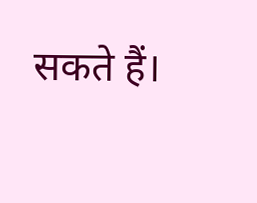सकते हैं।